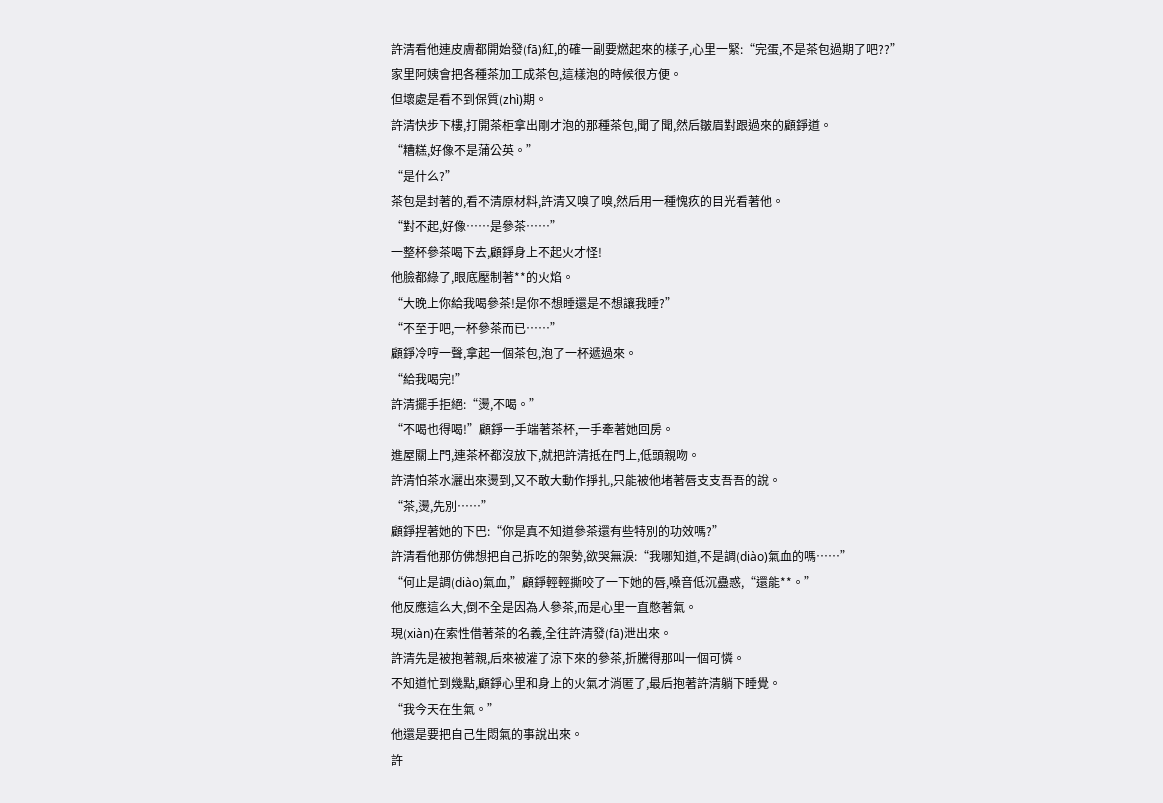許清看他連皮膚都開始發(fā)紅,的確一副要燃起來的樣子,心里一緊:“完蛋,不是茶包過期了吧??”
家里阿姨會把各種茶加工成茶包,這樣泡的時候很方便。
但壞處是看不到保質(zhì)期。
許清快步下樓,打開茶柜拿出剛才泡的那種茶包,聞了聞,然后皺眉對跟過來的顧錚道。
“糟糕,好像不是蒲公英。”
“是什么?”
茶包是封著的,看不清原材料,許清又嗅了嗅,然后用一種愧疚的目光看著他。
“對不起,好像……是參茶……”
一整杯參茶喝下去,顧錚身上不起火才怪!
他臉都綠了,眼底壓制著**的火焰。
“大晚上你給我喝參茶!是你不想睡還是不想讓我睡?”
“不至于吧,一杯參茶而已……”
顧錚冷哼一聲,拿起一個茶包,泡了一杯遞過來。
“給我喝完!”
許清擺手拒絕:“燙,不喝。”
“不喝也得喝!”顧錚一手端著茶杯,一手牽著她回房。
進屋關上門,連茶杯都沒放下,就把許清抵在門上,低頭親吻。
許清怕茶水灑出來燙到,又不敢大動作掙扎,只能被他堵著唇支支吾吾的說。
“茶,燙,先別……”
顧錚捏著她的下巴:“你是真不知道參茶還有些特別的功效嗎?”
許清看他那仿佛想把自己拆吃的架勢,欲哭無淚:“我哪知道,不是調(diào)氣血的嗎……”
“何止是調(diào)氣血,”顧錚輕輕撕咬了一下她的唇,嗓音低沉蠱惑,“還能**。”
他反應這么大,倒不全是因為人參茶,而是心里一直憋著氣。
現(xiàn)在索性借著茶的名義,全往許清發(fā)泄出來。
許清先是被抱著親,后來被灌了涼下來的參茶,折騰得那叫一個可憐。
不知道忙到幾點,顧錚心里和身上的火氣才消匿了,最后抱著許清躺下睡覺。
“我今天在生氣。”
他還是要把自己生悶氣的事說出來。
許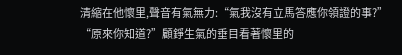清縮在他懷里,聲音有氣無力:“氣我沒有立馬答應你領證的事?”
“原來你知道?”顧錚生氣的垂目看著懷里的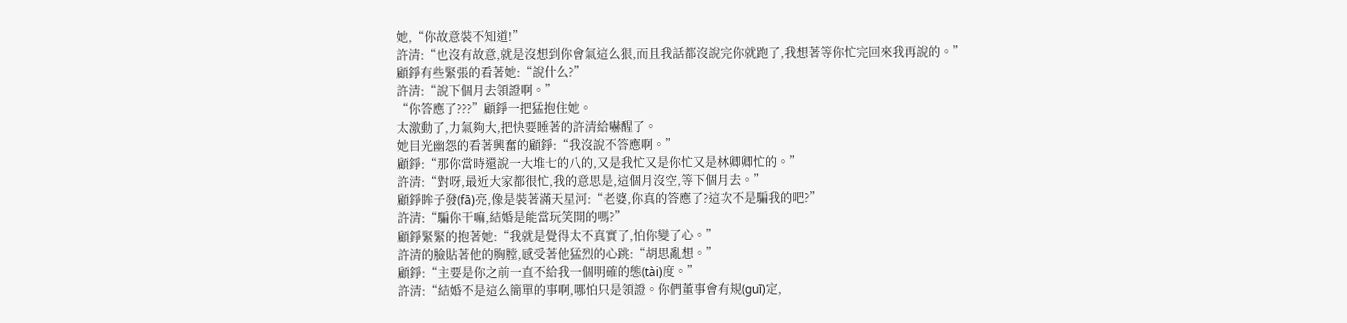她,“你故意裝不知道!”
許清:“也沒有故意,就是沒想到你會氣這么狠,而且我話都沒說完你就跑了,我想著等你忙完回來我再說的。”
顧錚有些緊張的看著她:“說什么?”
許清:“說下個月去領證啊。”
“你答應了???”顧錚一把猛抱住她。
太激動了,力氣夠大,把快要睡著的許清給嚇醒了。
她目光幽怨的看著興奮的顧錚:“我沒說不答應啊。”
顧錚:“那你當時還說一大堆七的八的,又是我忙又是你忙又是林卿卿忙的。”
許清:“對呀,最近大家都很忙,我的意思是,這個月沒空,等下個月去。”
顧錚眸子發(fā)亮,像是裝著滿天星河:“老婆,你真的答應了?這次不是騙我的吧?”
許清:“騙你干嘛,結婚是能當玩笑開的嗎?”
顧錚緊緊的抱著她:“我就是覺得太不真實了,怕你變了心。”
許清的臉貼著他的胸膛,感受著他猛烈的心跳:“胡思亂想。”
顧錚:“主要是你之前一直不給我一個明確的態(tài)度。”
許清:“結婚不是這么簡單的事啊,哪怕只是領證。你們董事會有規(guī)定,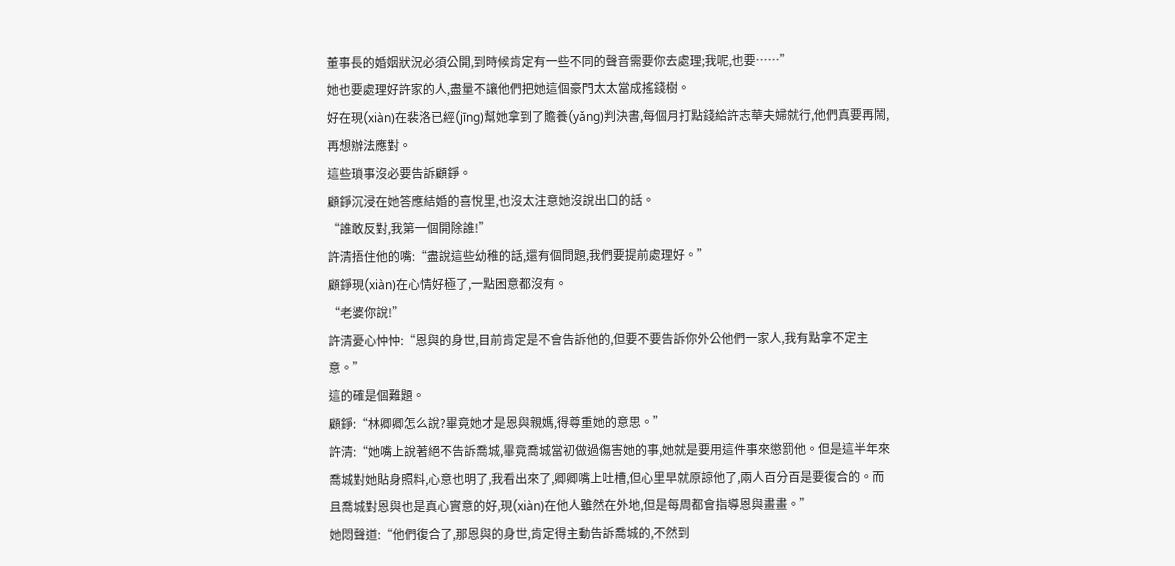董事長的婚姻狀況必須公開,到時候肯定有一些不同的聲音需要你去處理;我呢,也要……”
她也要處理好許家的人,盡量不讓他們把她這個豪門太太當成搖錢樹。
好在現(xiàn)在裴洛已經(jīng)幫她拿到了贍養(yǎng)判決書,每個月打點錢給許志華夫婦就行,他們真要再鬧,再想辦法應對。
這些瑣事沒必要告訴顧錚。
顧錚沉浸在她答應結婚的喜悅里,也沒太注意她沒說出口的話。
“誰敢反對,我第一個開除誰!”
許清捂住他的嘴:“盡說這些幼稚的話,還有個問題,我們要提前處理好。”
顧錚現(xiàn)在心情好極了,一點困意都沒有。
“老婆你說!”
許清憂心忡忡:“恩與的身世,目前肯定是不會告訴他的,但要不要告訴你外公他們一家人,我有點拿不定主意。”
這的確是個難題。
顧錚:“林卿卿怎么說?畢竟她才是恩與親媽,得尊重她的意思。”
許清:“她嘴上說著絕不告訴喬城,畢竟喬城當初做過傷害她的事,她就是要用這件事來懲罰他。但是這半年來喬城對她貼身照料,心意也明了,我看出來了,卿卿嘴上吐槽,但心里早就原諒他了,兩人百分百是要復合的。而且喬城對恩與也是真心實意的好,現(xiàn)在他人雖然在外地,但是每周都會指導恩與畫畫。”
她悶聲道:“他們復合了,那恩與的身世,肯定得主動告訴喬城的,不然到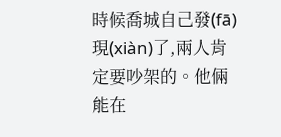時候喬城自己發(fā)現(xiàn)了,兩人肯定要吵架的。他倆能在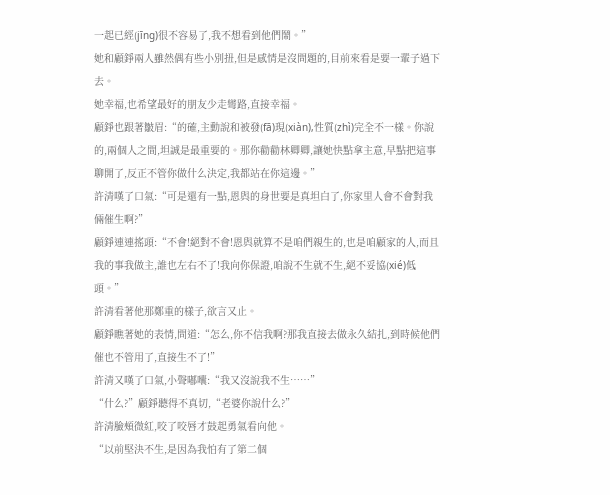一起已經(jīng)很不容易了,我不想看到他們鬧。”
她和顧錚兩人雖然偶有些小別扭,但是感情是沒問題的,目前來看是要一輩子過下去。
她幸福,也希望最好的朋友少走彎路,直接幸福。
顧錚也跟著皺眉:“的確,主動說和被發(fā)現(xiàn),性質(zhì)完全不一樣。你說的,兩個人之間,坦誠是最重要的。那你勸勸林卿卿,讓她快點拿主意,早點把這事聊開了,反正不管你做什么決定,我都站在你這邊。”
許清嘆了口氣:“可是還有一點,恩與的身世要是真坦白了,你家里人會不會對我倆催生啊?”
顧錚連連搖頭:“不會!絕對不會!恩與就算不是咱們親生的,也是咱顧家的人,而且我的事我做主,誰也左右不了!我向你保證,咱說不生就不生,絕不妥協(xié)低頭。”
許清看著他那鄭重的樣子,欲言又止。
顧錚瞧著她的表情,問道:“怎么,你不信我啊?那我直接去做永久結扎,到時候他們催也不管用了,直接生不了!”
許清又嘆了口氣,小聲嘟囔:“我又沒說我不生……”
“什么?”顧錚聽得不真切,“老婆你說什么?”
許清臉頰微紅,咬了咬唇才鼓起勇氣看向他。
“以前堅決不生,是因為我怕有了第二個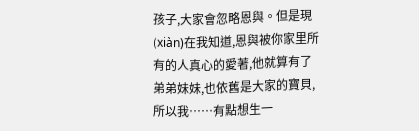孩子,大家會忽略恩與。但是現(xiàn)在我知道,恩與被你家里所有的人真心的愛著,他就算有了弟弟妹妹,也依舊是大家的寶貝,所以我……有點想生一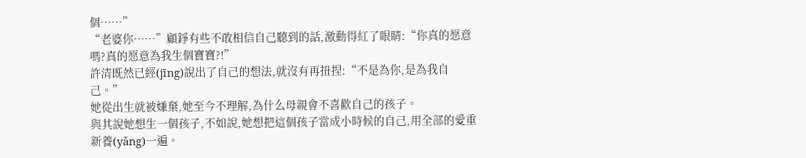個……”
“老婆你……”顧錚有些不敢相信自己聽到的話,激動得紅了眼睛:“你真的愿意嗎?真的愿意為我生個寶寶?!”
許清既然已經(jīng)說出了自己的想法,就沒有再扭捏:“不是為你,是為我自己。”
她從出生就被嫌棄,她至今不理解,為什么母親會不喜歡自己的孩子。
與其說她想生一個孩子,不如說,她想把這個孩子當成小時候的自己,用全部的愛重新養(yǎng)一遍。